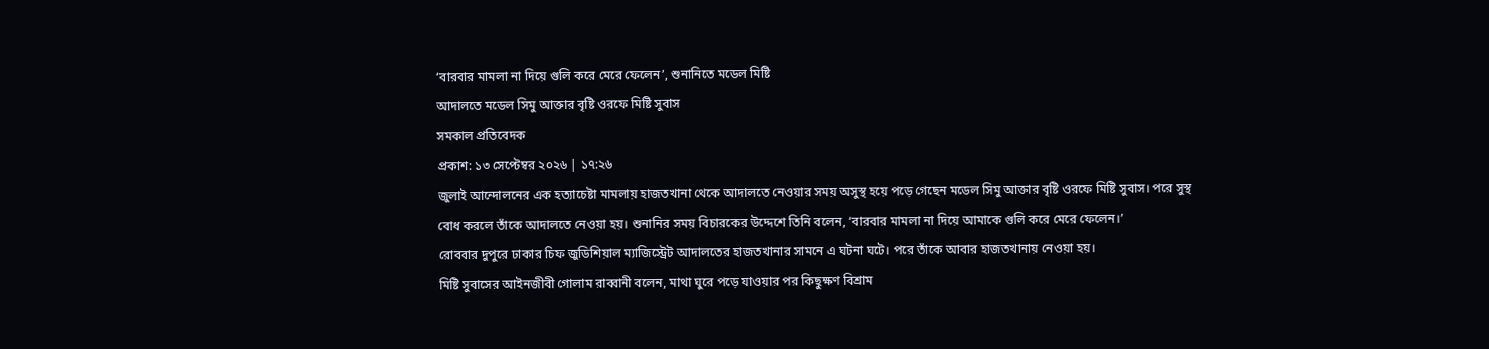‘বারবার মামলা না দিয়ে গুলি করে মেরে ফেলেন’, শুনানিতে মডেল মিষ্টি
আদালতে মডেল সিমু আক্তার বৃষ্টি ওরফে মিষ্টি সুবাস
সমকাল প্রতিবেদক
প্রকাশ: ১৩ সেপ্টেম্বর ২০২৬ | ১৭:২৬
জুলাই আন্দোলনের এক হত্যাচেষ্টা মামলায় হাজতখানা থেকে আদালতে নেওয়ার সময় অসুস্থ হয়ে পড়ে গেছেন মডেল সিমু আক্তার বৃষ্টি ওরফে মিষ্টি সুবাস। পরে সুস্থ বোধ করলে তাঁকে আদালতে নেওয়া হয়। শুনানির সময় বিচারকের উদ্দেশে তিনি বলেন, ‘বারবার মামলা না দিয়ে আমাকে গুলি করে মেরে ফেলেন।’
রোববার দুপুরে ঢাকার চিফ জুডিশিয়াল ম্যাজিস্ট্রেট আদালতের হাজতখানার সামনে এ ঘটনা ঘটে। পরে তাঁকে আবার হাজতখানায় নেওয়া হয়।
মিষ্টি সুবাসের আইনজীবী গোলাম রাব্বানী বলেন, মাথা ঘুরে পড়ে যাওয়ার পর কিছুক্ষণ বিশ্রাম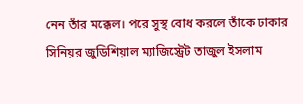নেন তাঁর মক্কেল। পরে সুস্থ বোধ করলে তাঁকে ঢাকার সিনিয়র জুডিশিয়াল ম্যাজিস্ট্রেট তাজুল ইসলাম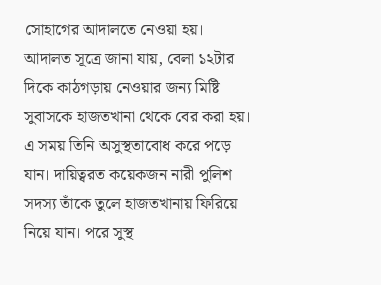সোহাগের আদালতে নেওয়া হয়।
আদালত সূত্রে জানা যায়, বেলা ১২টার দিকে কাঠগড়ায় নেওয়ার জন্য মিষ্টি সুবাসকে হাজতখানা থেকে বের করা হয়। এ সময় তিনি অসুস্থতাবোধ করে পড়ে যান। দায়িত্বরত কয়েকজন নারী পুলিশ সদস্য তাঁকে তুলে হাজতখানায় ফিরিয়ে নিয়ে যান। পরে সুস্থ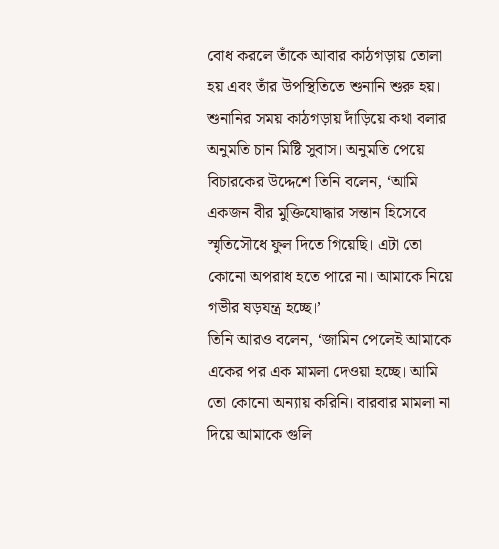বোধ করলে তাঁকে আবার কাঠগড়ায় তোলা হয় এবং তাঁর উপস্থিতিতে শুনানি শুরু হয়।
শুনানির সময় কাঠগড়ায় দাঁড়িয়ে কথা বলার অনুমতি চান মিষ্টি সুবাস। অনুমতি পেয়ে বিচারকের উদ্দেশে তিনি বলেন, ‘আমি একজন বীর মুক্তিযোদ্ধার সন্তান হিসেবে স্মৃতিসৌধে ফুল দিতে গিয়েছি। এটা তো কোনো অপরাধ হতে পারে না। আমাকে নিয়ে গভীর ষড়যন্ত্র হচ্ছে।’
তিনি আরও বলেন, ‘জামিন পেলেই আমাকে একের পর এক মামলা দেওয়া হচ্ছে। আমি তো কোনো অন্যায় করিনি। বারবার মামলা না দিয়ে আমাকে গুলি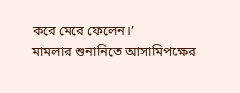করে মেরে ফেলেন।’
মামলার শুনানিতে আসামিপক্ষের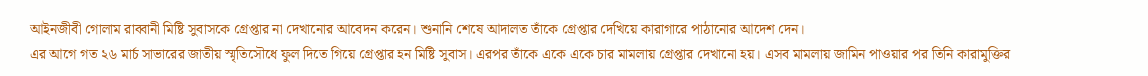আইনজীবী গোলাম রাব্বানী মিষ্টি সুবাসকে গ্রেপ্তার না দেখানোর আবেদন করেন। শুনানি শেষে আদালত তাঁকে গ্রেপ্তার দেখিয়ে কারাগারে পাঠানোর আদেশ দেন।
এর আগে গত ২৬ মার্চ সাভারের জাতীয় স্মৃতিসৌধে ফুল দিতে গিয়ে গ্রেপ্তার হন মিষ্টি সুবাস। এরপর তাঁকে একে একে চার মামলায় গ্রেপ্তার দেখানো হয়। এসব মামলায় জামিন পাওয়ার পর তিনি কারামুক্তির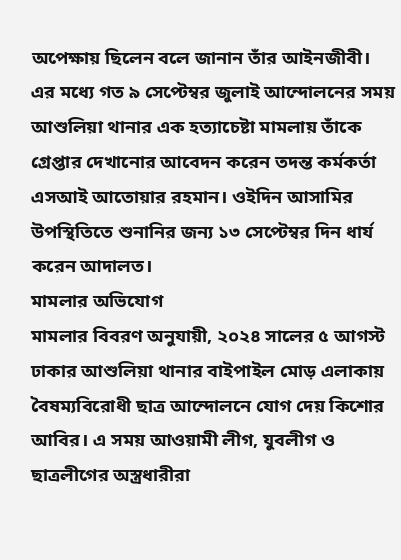অপেক্ষায় ছিলেন বলে জানান তাঁর আইনজীবী।
এর মধ্যে গত ৯ সেপ্টেম্বর জুলাই আন্দোলনের সময় আশুলিয়া থানার এক হত্যাচেষ্টা মামলায় তাঁকে গ্রেপ্তার দেখানোর আবেদন করেন তদন্ত কর্মকর্তা এসআই আতোয়ার রহমান। ওইদিন আসামির উপস্থিতিতে শুনানির জন্য ১৩ সেপ্টেম্বর দিন ধার্য করেন আদালত।
মামলার অভিযোগ
মামলার বিবরণ অনুযায়ী, ২০২৪ সালের ৫ আগস্ট ঢাকার আশুলিয়া থানার বাইপাইল মোড় এলাকায় বৈষম্যবিরোধী ছাত্র আন্দোলনে যোগ দেয় কিশোর আবির। এ সময় আওয়ামী লীগ, যুবলীগ ও ছাত্রলীগের অস্ত্রধারীরা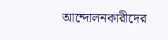আন্দোলনকারীদের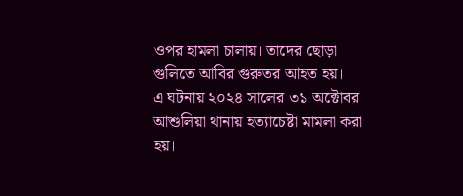ওপর হামলা চালায়। তাদের ছোড়া গুলিতে আবির গুরুতর আহত হয়।
এ ঘটনায় ২০২৪ সালের ৩১ অক্টোবর আশুলিয়া থানায় হত্যাচেষ্টা মামলা করা হয়।